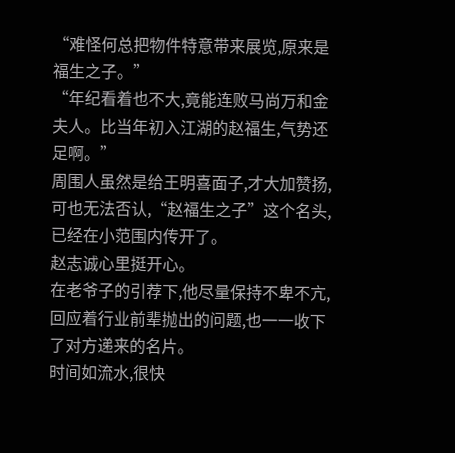“难怪何总把物件特意带来展览,原来是福生之子。”
“年纪看着也不大,竟能连败马尚万和金夫人。比当年初入江湖的赵福生,气势还足啊。”
周围人虽然是给王明喜面子,才大加赞扬,可也无法否认,“赵福生之子”这个名头,已经在小范围内传开了。
赵志诚心里挺开心。
在老爷子的引荐下,他尽量保持不卑不亢,回应着行业前辈抛出的问题,也一一收下了对方递来的名片。
时间如流水,很快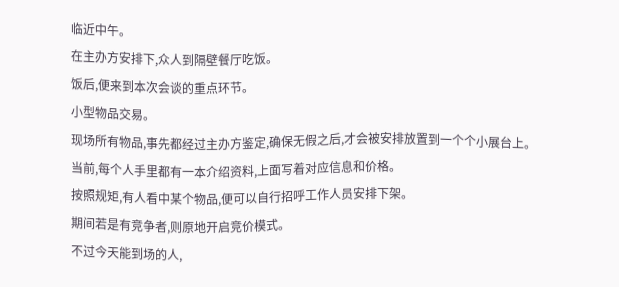临近中午。
在主办方安排下,众人到隔壁餐厅吃饭。
饭后,便来到本次会谈的重点环节。
小型物品交易。
现场所有物品,事先都经过主办方鉴定,确保无假之后,才会被安排放置到一个个小展台上。
当前,每个人手里都有一本介绍资料,上面写着对应信息和价格。
按照规矩,有人看中某个物品,便可以自行招呼工作人员安排下架。
期间若是有竞争者,则原地开启竞价模式。
不过今天能到场的人,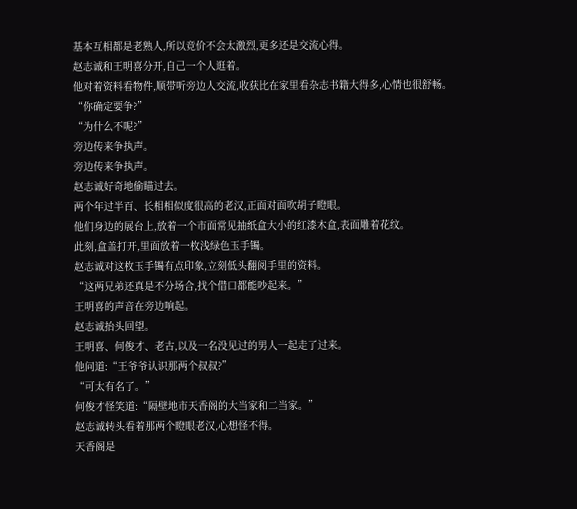基本互相都是老熟人,所以竞价不会太激烈,更多还是交流心得。
赵志诚和王明喜分开,自己一个人逛着。
他对着资料看物件,顺带听旁边人交流,收获比在家里看杂志书籍大得多,心情也很舒畅。
“你确定要争?”
“为什么不呢?”
旁边传来争执声。
旁边传来争执声。
赵志诚好奇地偷瞄过去。
两个年过半百、长相相似度很高的老汉,正面对面吹胡子瞪眼。
他们身边的展台上,放着一个市面常见抽纸盒大小的红漆木盒,表面雕着花纹。
此刻,盒盖打开,里面放着一枚浅绿色玉手镯。
赵志诚对这枚玉手镯有点印象,立刻低头翻阅手里的资料。
“这两兄弟还真是不分场合,找个借口都能吵起来。”
王明喜的声音在旁边响起。
赵志诚抬头回望。
王明喜、何俊才、老古,以及一名没见过的男人一起走了过来。
他问道:“王爷爷认识那两个叔叔?”
“可太有名了。”
何俊才怪笑道:“隔壁地市天香阁的大当家和二当家。”
赵志诚转头看着那两个瞪眼老汉,心想怪不得。
天香阁是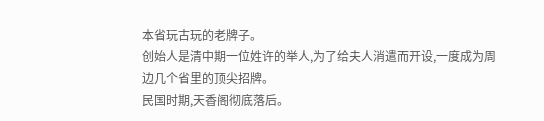本省玩古玩的老牌子。
创始人是清中期一位姓许的举人,为了给夫人消遣而开设,一度成为周边几个省里的顶尖招牌。
民国时期,天香阁彻底落后。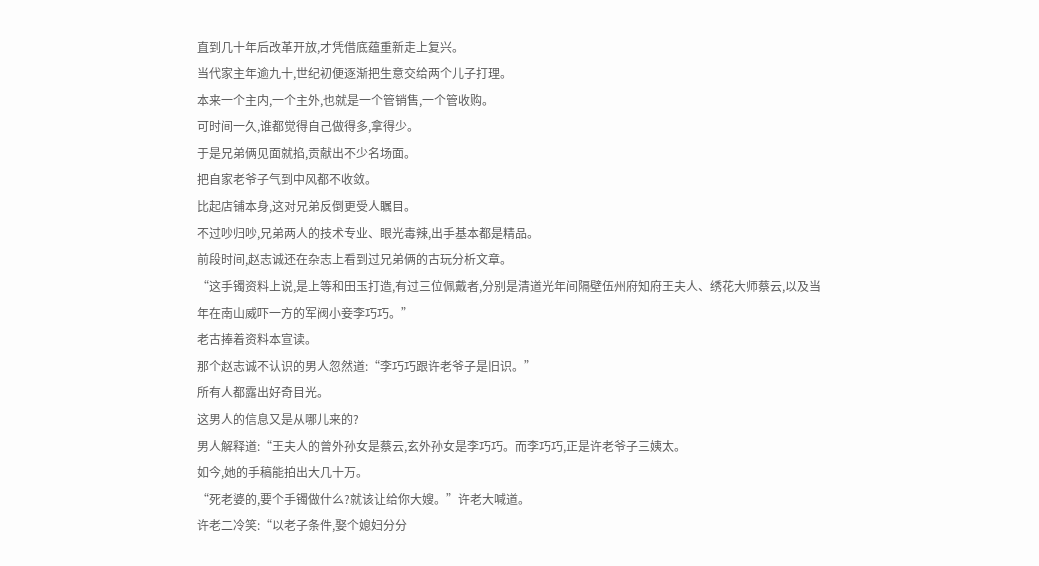直到几十年后改革开放,才凭借底蕴重新走上复兴。
当代家主年逾九十,世纪初便逐渐把生意交给两个儿子打理。
本来一个主内,一个主外,也就是一个管销售,一个管收购。
可时间一久,谁都觉得自己做得多,拿得少。
于是兄弟俩见面就掐,贡献出不少名场面。
把自家老爷子气到中风都不收敛。
比起店铺本身,这对兄弟反倒更受人瞩目。
不过吵归吵,兄弟两人的技术专业、眼光毒辣,出手基本都是精品。
前段时间,赵志诚还在杂志上看到过兄弟俩的古玩分析文章。
“这手镯资料上说,是上等和田玉打造,有过三位佩戴者,分别是清道光年间隔壁伍州府知府王夫人、绣花大师蔡云,以及当年在南山威吓一方的军阀小妾李巧巧。”
老古捧着资料本宣读。
那个赵志诚不认识的男人忽然道:“李巧巧跟许老爷子是旧识。”
所有人都露出好奇目光。
这男人的信息又是从哪儿来的?
男人解释道:“王夫人的曾外孙女是蔡云,玄外孙女是李巧巧。而李巧巧,正是许老爷子三姨太。
如今,她的手稿能拍出大几十万。
“死老婆的,要个手镯做什么?就该让给你大嫂。”许老大喊道。
许老二冷笑:“以老子条件,娶个媳妇分分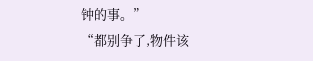钟的事。”
“都别争了,物件该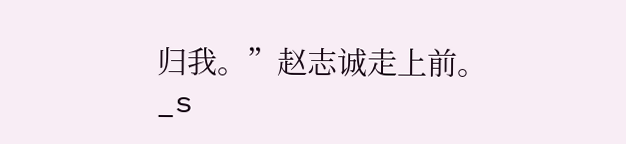归我。”赵志诚走上前。
_s